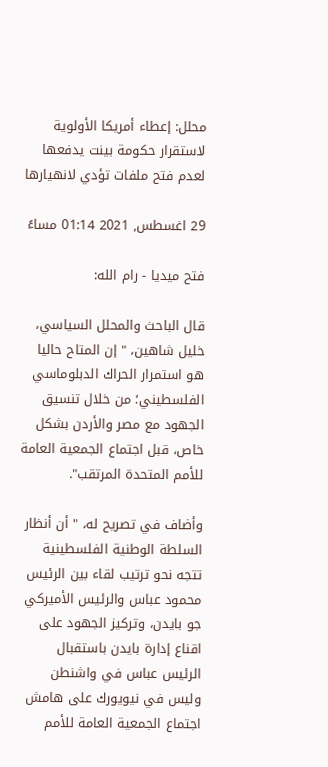محلل: إعطاء أمريكا الأولوية لاستقرار حكومة بينت يدفعها لعدم فتح ملفات تؤدي لانهيارها

29 اغسطس, 2021 01:14 مساءً

فتح ميديا - رام الله:

قال الباحث والمحلل السياسي، خليل شاهين، " إن المتاح حاليا هو استمرار الحراك الدبلوماسي الفلسطيني؛ من خلال تنسيق الجهود مع مصر والأردن بشكل خاص، قبل اجتماع الجمعية العامة للأمم المتحدة المرتقب".

وأضاف في تصريح له، " أن أنظار السلطة الوطنية الفلسطينية تتجه نحو ترتيب لقاء بين الرئيس محمود عباس والرئيس الأميركي جو بايدن، وتركيز الجهود على اقناع إدارة بايدن باستقبال الرئيس عباس في واشنطن وليس في نيويورك على هامش اجتماع الجمعية العامة للأمم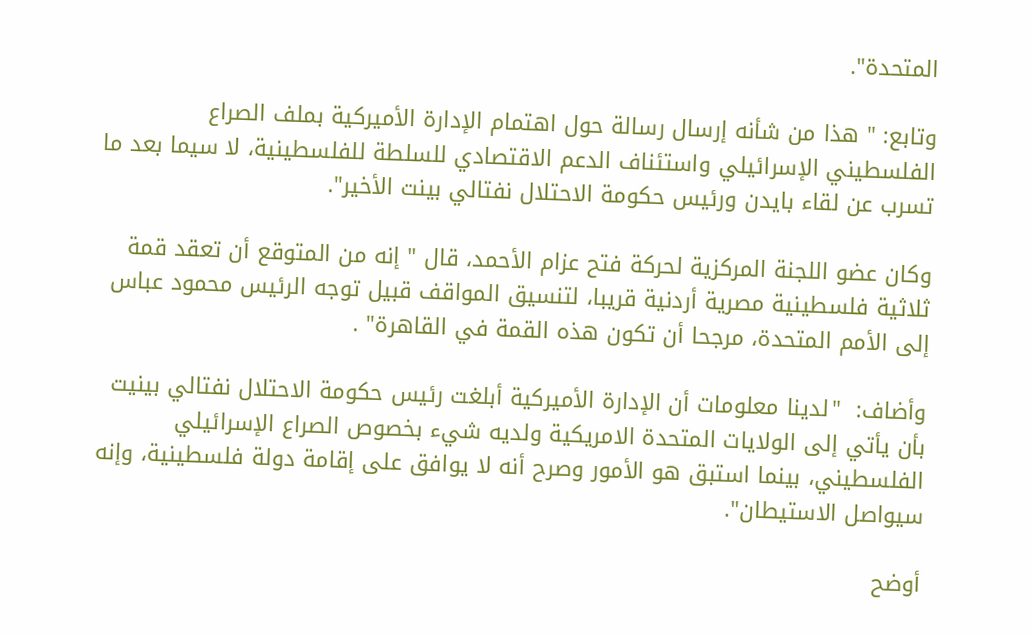المتحدة".

وتابع: " هذا من شأنه إرسال رسالة حول اهتمام الإدارة الأميركية بملف الصراع الفلسطيني الإسرائيلي واستئناف الدعم الاقتصادي للسلطة للفلسطينية، لا سيما بعد ما تسرب عن لقاء بايدن ورئيس حكومة الاحتلال نفتالي بينت الأخير".

وكان عضو اللجنة المركزية لحركة فتح عزام الأحمد، قال " إنه من المتوقع أن تعقد قمة ثلاثية فلسطينية مصرية أردنية قريبا، لتنسيق المواقف قبيل توجه الرئيس محمود عباس إلى الأمم المتحدة، مرجحا أن تكون هذه القمة في القاهرة" .

وأضاف:  "لدينا معلومات أن الإدارة الأميركية أبلغت رئيس حكومة الاحتلال نفتالي بينيت بأن يأتي إلى الولايات المتحدة الامريكية ولديه شيء بخصوص الصراع الإسرائيلي الفلسطيني، بينما استبق هو الأمور وصرح أنه لا يوافق على إقامة دولة فلسطينية، وإنه سيواصل الاستيطان".

أوضح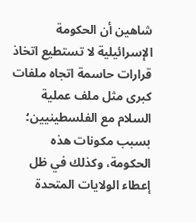شاهين أن الحكومة الإسرائيلية لا تستطيع اتخاذ قرارات حاسمة اتجاه ملفات كبرى مثل ملف عملية السلام مع الفلسطينيين؛ بسبب مكونات هذه الحكومة، وكذلك في ظل إعطاء الولايات المتحدة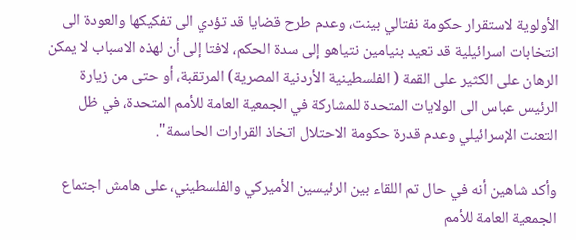الأولوية لاستقرار حكومة نفتالي بينت، وعدم طرح قضايا قد تؤدي الى تفكيكها والعودة الى انتخابات اسرائيلية قد تعيد بنيامين نتياهو إلى سدة الحكم، لافتا إلى أن لهذه الاسباب لا يمكن الرهان على الكثير على القمة ( الفلسطينية الأردنية المصرية) المرتقبة، أو حتى من زيارة الرئيس عباس الى الولايات المتحدة للمشاركة في الجمعية العامة للأمم المتحدة، في ظل التعنت الإسرائيلي وعدم قدرة حكومة الاحتلال اتخاذ القرارات الحاسمة".

وأكد شاهين أنه في حال تم اللقاء بين الرئيسين الأميركي والفلسطيني، على هامش اجتماع الجمعية العامة للأمم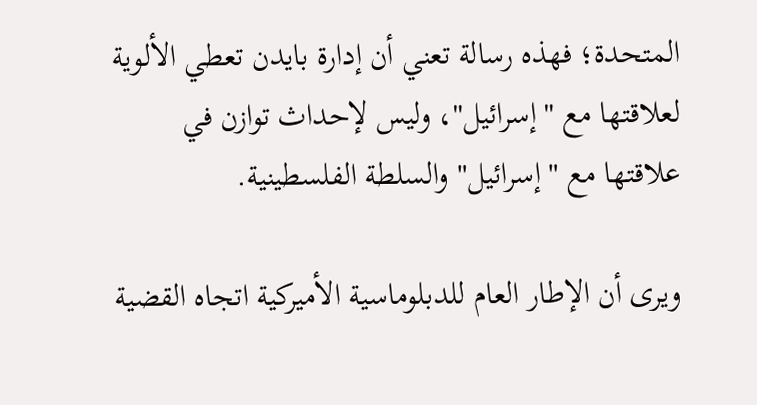المتحدة؛ فهذه رسالة تعني أن إدارة بايدن تعطي الألوية لعلاقتها مع "إسرائيل"، وليس لإحداث توازن في علاقتها مع "إسرائيل" والسلطة الفلسطينية.

ويرى أن الإطار العام للدبلوماسية الأميركية اتجاه القضية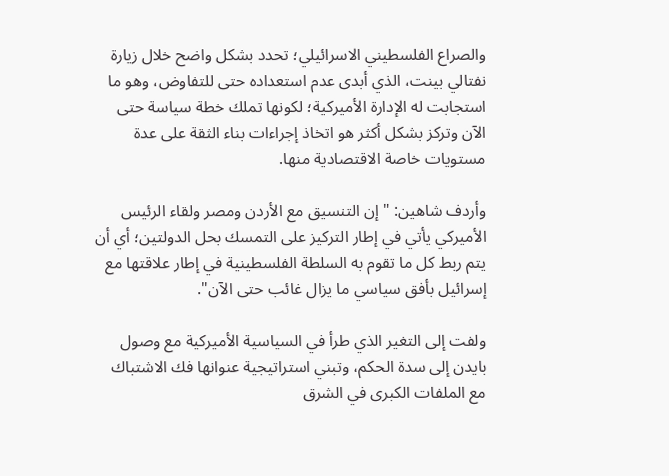والصراع الفلسطيني الاسرائيلي؛ تحدد بشكل واضح خلال زيارة نفتالي بينت، الذي أبدى عدم استعداده حتى للتفاوض، وهو ما استجابت له الإدارة الأميركية؛ لكونها تملك خطة سياسة حتى الآن وتركز بشكل أكثر هو اتخاذ إجراءات بناء الثقة على عدة مستويات خاصة الاقتصادية منها.

وأردف شاهين: " إن التنسيق مع الأردن ومصر ولقاء الرئيس الأميركي يأتي في إطار التركيز على التمسك بحل الدولتين؛ أي أن يتم ربط كل ما تقوم به السلطة الفلسطينية في إطار علاقتها مع إسرائيل بأفق سياسي ما يزال غائب حتى الآن".

ولفت إلى التغير الذي طرأ في السياسية الأميركية مع وصول بايدن إلى سدة الحكم، وتبني استراتيجية عنوانها فك الاشتباك مع الملفات الكبرى في الشرق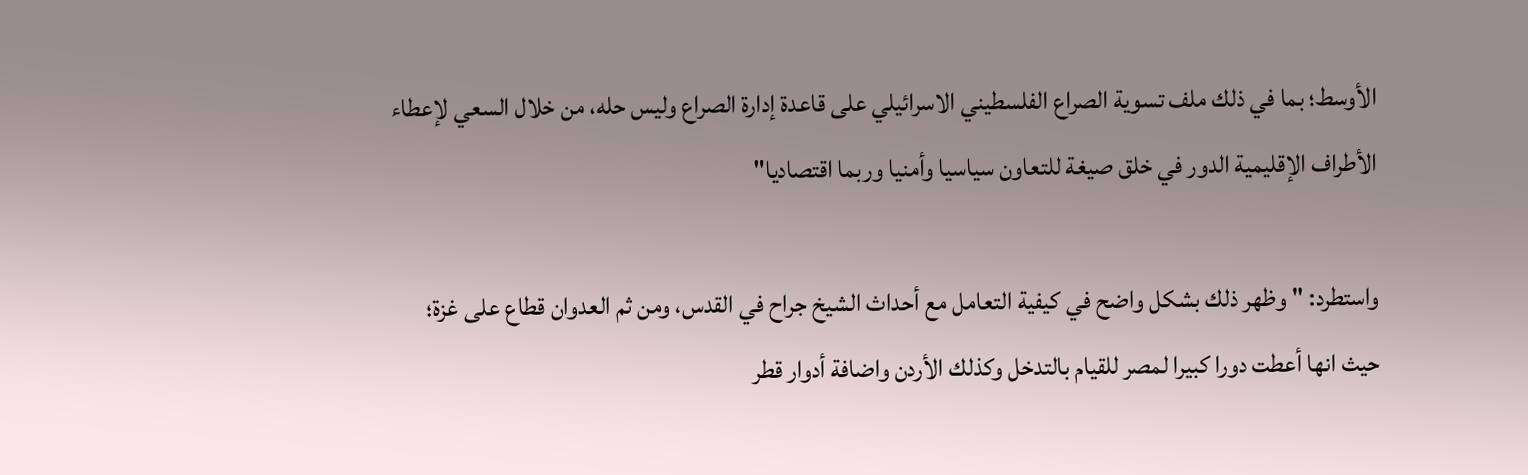الأوسط؛ بما في ذلك ملف تسوية الصراع الفلسطيني الاسرائيلي على قاعدة إدارة الصراع وليس حله، من خلال السعي لإعطاء الأطراف الإقليمية الدور في خلق صيغة للتعاون سياسيا وأمنيا وربما اقتصاديا"

واستطرد: " وظهر ذلك بشكل واضح في كيفية التعامل مع أحداث الشيخ جراح في القدس، ومن ثم العدوان قطاع على غزة؛ حيث انها أعطت دورا كبيرا لمصر للقيام بالتدخل وكذلك الأردن واضافة أدوار قطر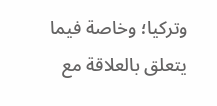وتركيا؛ وخاصة فيما يتعلق بالعلاقة مع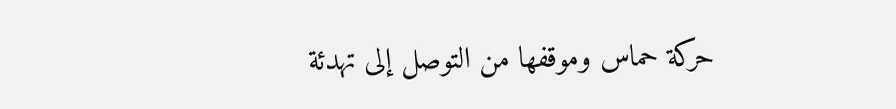حركة حماس وموقفها من التوصل إلى تهدئة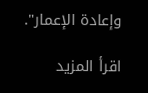وإعادة الإعمار".

اقرأ المزيد